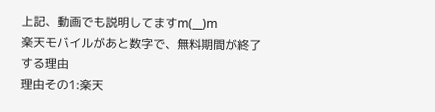上記、動画でも説明してますm(__)m
楽天モバイルがあと数字で、無料期間が終了する理由
理由その1:楽天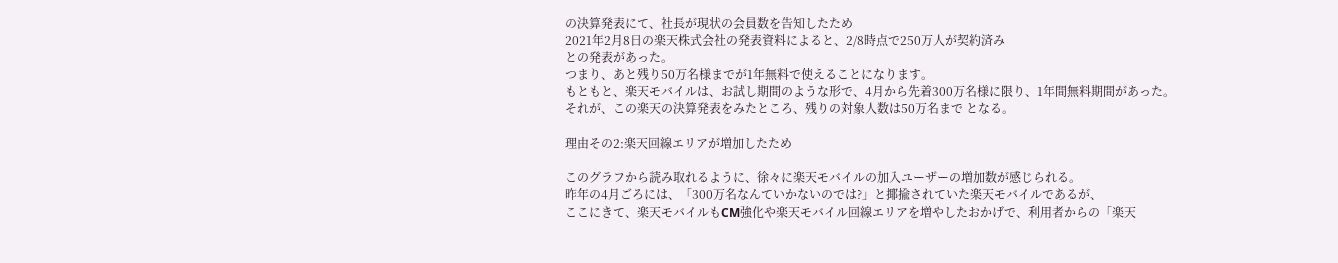の決算発表にて、社長が現状の会員数を告知したため
2021年2月8日の楽天株式会社の発表資料によると、2/8時点で250万人が契約済み
との発表があった。
つまり、あと残り50万名様までが1年無料で使えることになります。
もともと、楽天モバイルは、お試し期間のような形で、4月から先着300万名様に限り、1年間無料期間があった。
それが、この楽天の決算発表をみたところ、残りの対象人数は50万名まで となる。

理由その2:楽天回線エリアが増加したため

このグラフから読み取れるように、徐々に楽天モバイルの加入ユーザーの増加数が感じられる。
昨年の4月ごろには、「300万名なんていかないのでは?」と揶揄されていた楽天モバイルであるが、
ここにきて、楽天モバイルもCM強化や楽天モバイル回線エリアを増やしたおかげで、利用者からの「楽天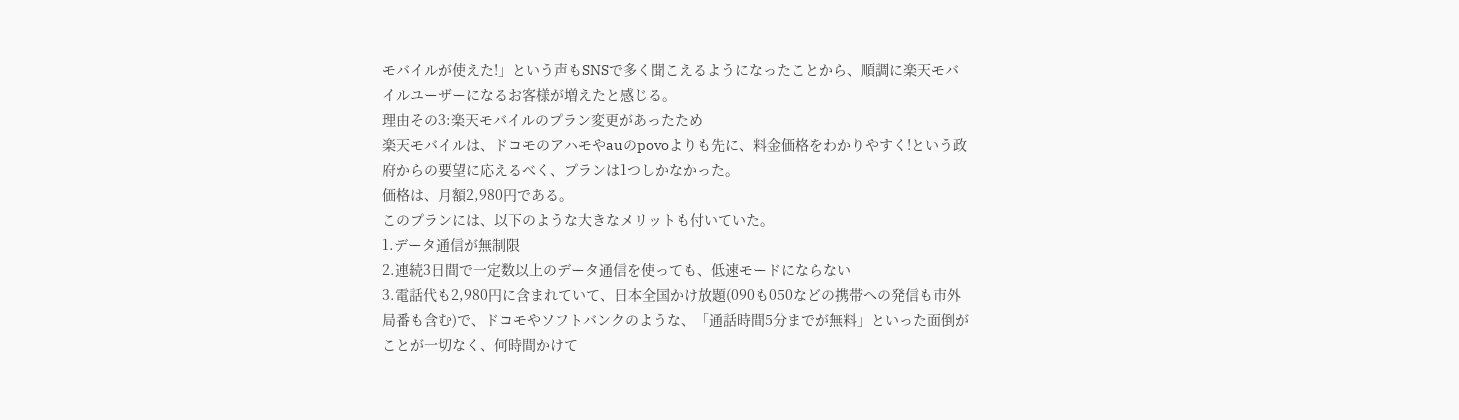モバイルが使えた!」という声もSNSで多く聞こえるようになったことから、順調に楽天モバイルユーザーになるお客様が増えたと感じる。
理由その3:楽天モバイルのプラン変更があったため
楽天モバイルは、ドコモのアハモやauのpovoよりも先に、料金価格をわかりやすく!という政府からの要望に応えるべく、プランは1つしかなかった。
価格は、月額2,980円である。
このプランには、以下のような大きなメリットも付いていた。
1.データ通信が無制限
2.連続3日間で一定数以上のデータ通信を使っても、低速モードにならない
3.電話代も2,980円に含まれていて、日本全国かけ放題(090も050などの携帯への発信も市外局番も含む)で、ドコモやソフトバンクのような、「通話時間5分までが無料」といった面倒がことが一切なく、何時間かけて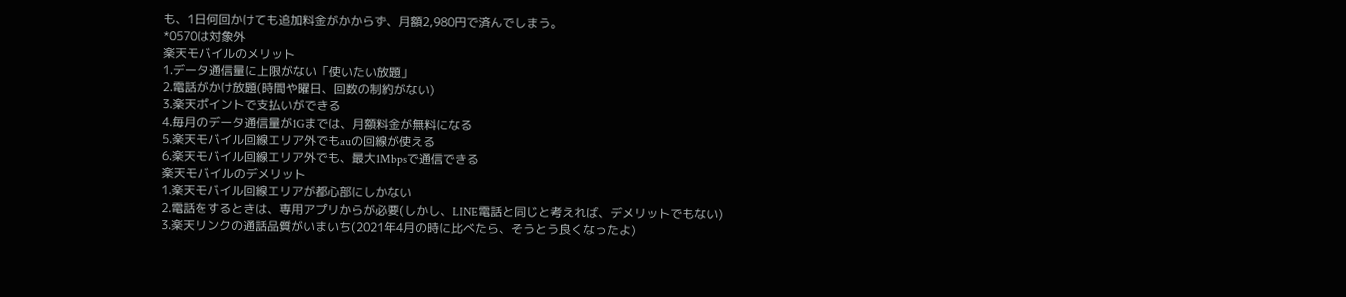も、1日何回かけても追加料金がかからず、月額2,980円で済んでしまう。
*0570は対象外
楽天モバイルのメリット
1.データ通信量に上限がない「使いたい放題」
2.電話がかけ放題(時間や曜日、回数の制約がない)
3.楽天ポイントで支払いができる
4.毎月のデータ通信量が1Gまでは、月額料金が無料になる
5.楽天モバイル回線エリア外でもauの回線が使える
6.楽天モバイル回線エリア外でも、最大1Mbpsで通信できる
楽天モバイルのデメリット
1.楽天モバイル回線エリアが都心部にしかない
2.電話をするときは、専用アプリからが必要(しかし、LINE電話と同じと考えれば、デメリットでもない)
3.楽天リンクの通話品質がいまいち(2021年4月の時に比べたら、そうとう良くなったよ)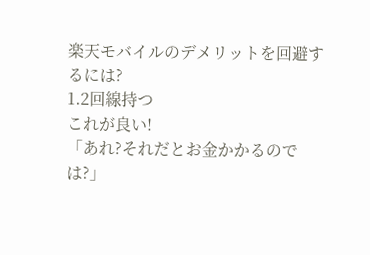楽天モバイルのデメリットを回避するには?
1.2回線持つ
これが良い!
「あれ?それだとお金かかるのでは?」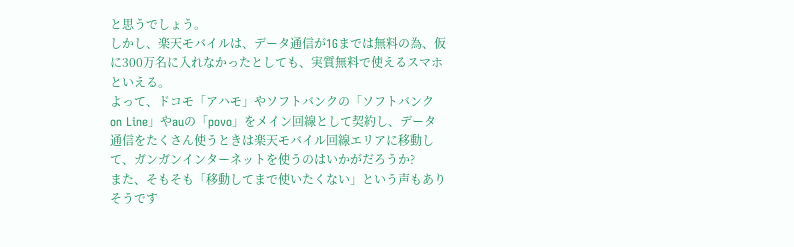と思うでしょう。
しかし、楽天モバイルは、データ通信が1Gまでは無料の為、仮に300万名に入れなかったとしても、実質無料で使えるスマホといえる。
よって、ドコモ「アハモ」やソフトバンクの「ソフトバンク on Line」やauの「povo」をメイン回線として契約し、データ通信をたくさん使うときは楽天モバイル回線エリアに移動して、ガンガンインターネットを使うのはいかがだろうか?
また、そもそも「移動してまで使いたくない」という声もありそうです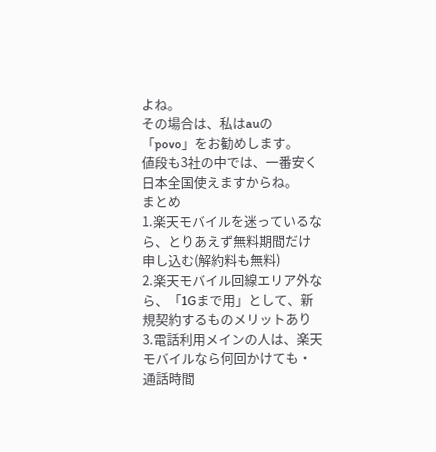よね。
その場合は、私はauの「povo」をお勧めします。
値段も3社の中では、一番安く日本全国使えますからね。
まとめ
1.楽天モバイルを迷っているなら、とりあえず無料期間だけ申し込む(解約料も無料)
2.楽天モバイル回線エリア外なら、「1Gまで用」として、新規契約するものメリットあり
3.電話利用メインの人は、楽天モバイルなら何回かけても・通話時間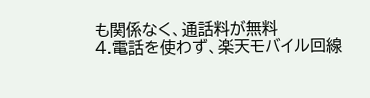も関係なく、通話料が無料
4.電話を使わず、楽天モバイル回線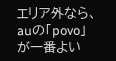エリア外なら、auの「povo」が一番よい